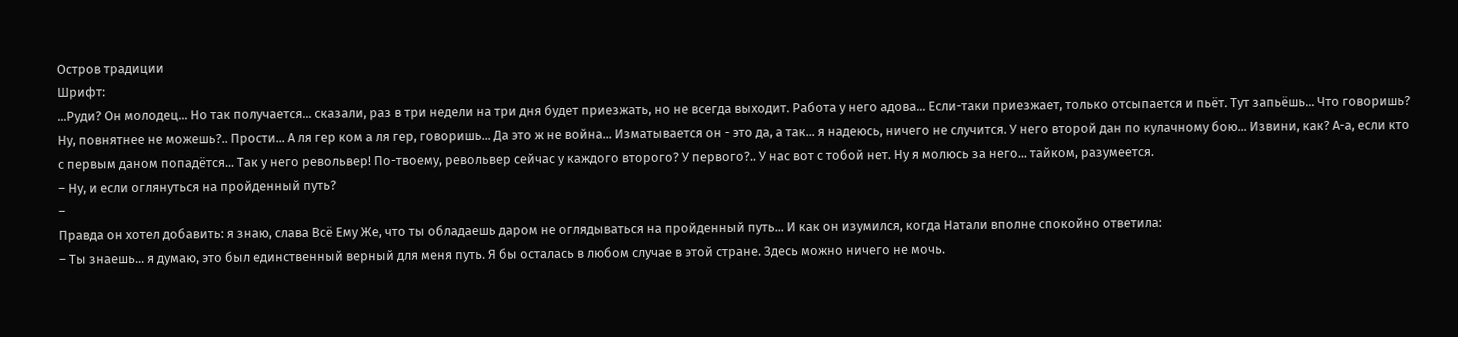Остров традиции
Шрифт:
...Руди? Он молодец... Но так получается... сказали, раз в три недели на три дня будет приезжать, но не всегда выходит. Работа у него адова... Если-таки приезжает, только отсыпается и пьёт. Тут запьёшь... Что говоришь? Ну, повнятнее не можешь?.. Прости... А ля гер ком а ля гер, говоришь... Да это ж не война... Изматывается он - это да, а так... я надеюсь, ничего не случится. У него второй дан по кулачному бою... Извини, как? А-а, если кто с первым даном попадётся... Так у него револьвер! По-твоему, револьвер сейчас у каждого второго? У первого?.. У нас вот с тобой нет. Ну я молюсь за него... тайком, разумеется.
– Ну, и если оглянуться на пройденный путь?
–
Правда он хотел добавить: я знаю, слава Всё Ему Же, что ты обладаешь даром не оглядываться на пройденный путь... И как он изумился, когда Натали вполне спокойно ответила:
– Ты знаешь... я думаю, это был единственный верный для меня путь. Я бы осталась в любом случае в этой стране. Здесь можно ничего не мочь.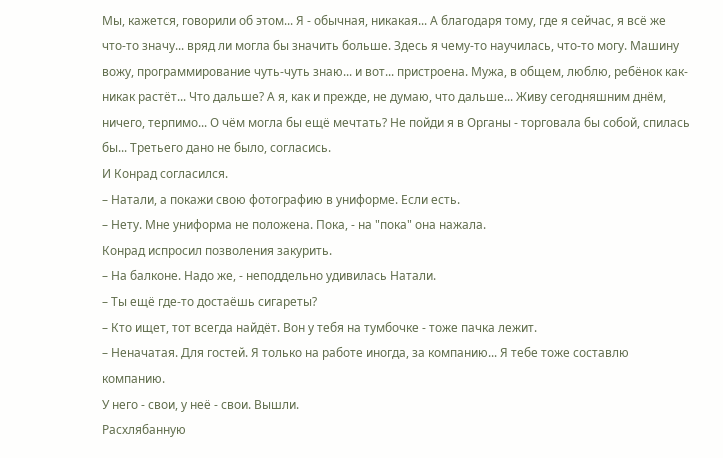Мы, кажется, говорили об этом... Я - обычная, никакая... А благодаря тому, где я сейчас, я всё же что-то значу... вряд ли могла бы значить больше. Здесь я чему-то научилась, что-то могу. Машину вожу, программирование чуть-чуть знаю... и вот... пристроена. Мужа, в общем, люблю, ребёнок как-никак растёт... Что дальше? А я, как и прежде, не думаю, что дальше... Живу сегодняшним днём, ничего, терпимо... О чём могла бы ещё мечтать? Не пойди я в Органы - торговала бы собой, спилась бы... Третьего дано не было, согласись.
И Конрад согласился.
– Натали, а покажи свою фотографию в униформе. Если есть.
– Нету. Мне униформа не положена. Пока, - на "пока" она нажала.
Конрад испросил позволения закурить.
– На балконе. Надо же, - неподдельно удивилась Натали.
– Ты ещё где-то достаёшь сигареты?
– Кто ищет, тот всегда найдёт. Вон у тебя на тумбочке - тоже пачка лежит.
– Неначатая. Для гостей. Я только на работе иногда, за компанию... Я тебе тоже составлю компанию.
У него - свои, у неё - свои. Вышли.
Расхлябанную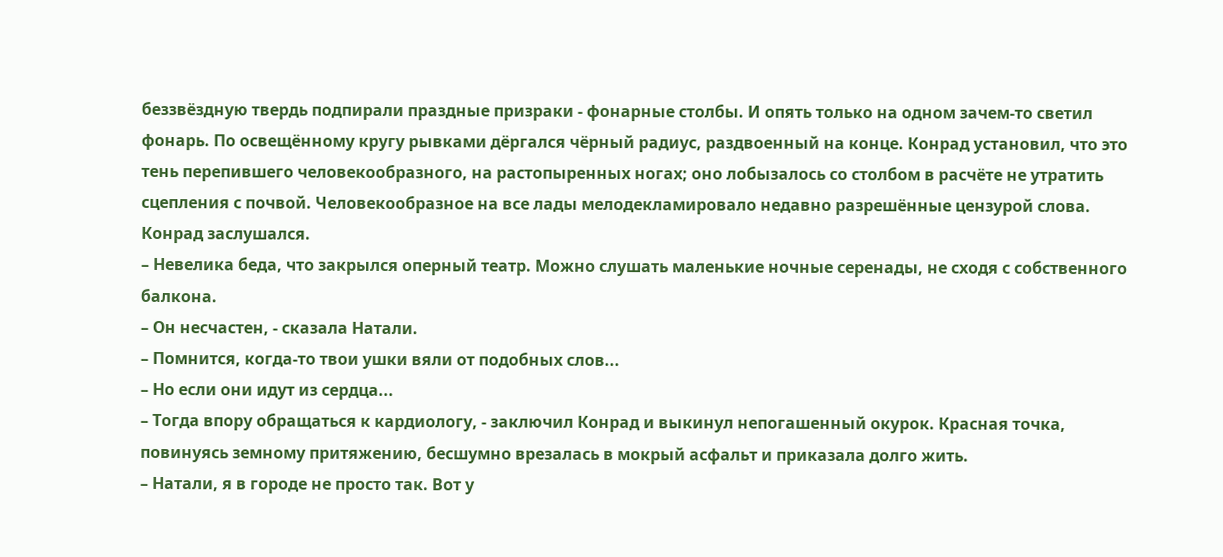беззвёздную твердь подпирали праздные призраки - фонарные столбы. И опять только на одном зачем-то светил фонарь. По освещённому кругу рывками дёргался чёрный радиус, раздвоенный на конце. Конрад установил, что это тень перепившего человекообразного, на растопыренных ногах; оно лобызалось со столбом в расчёте не утратить сцепления с почвой. Человекообразное на все лады мелодекламировало недавно разрешённые цензурой слова. Конрад заслушался.
– Невелика беда, что закрылся оперный театр. Можно слушать маленькие ночные серенады, не сходя с собственного балкона.
– Он несчастен, - сказала Натали.
– Помнится, когда-то твои ушки вяли от подобных слов...
– Но если они идут из сердца...
– Тогда впору обращаться к кардиологу, - заключил Конрад и выкинул непогашенный окурок. Красная точка, повинуясь земному притяжению, бесшумно врезалась в мокрый асфальт и приказала долго жить.
– Натали, я в городе не просто так. Вот у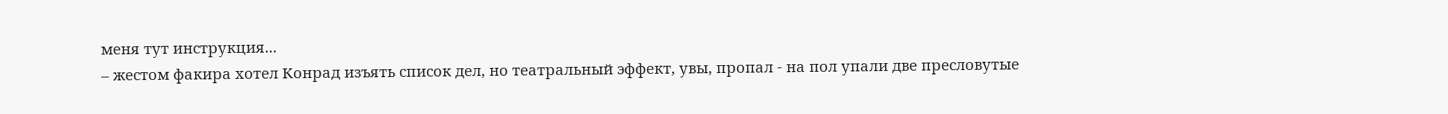меня тут инструкция...
– жестом факира хотел Конрад изъять список дел, но театральный эффект, увы, пропал - на пол упали две пресловутые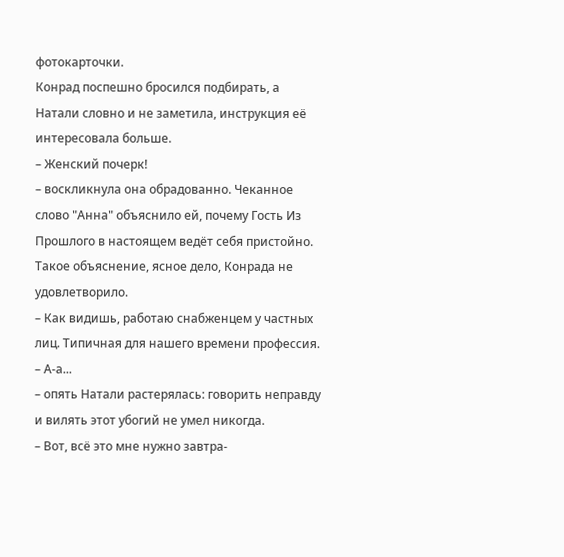фотокарточки.
Конрад поспешно бросился подбирать, а Натали словно и не заметила, инструкция её интересовала больше.
– Женский почерк!
– воскликнула она обрадованно. Чеканное слово "Анна" объяснило ей, почему Гость Из Прошлого в настоящем ведёт себя пристойно.
Такое объяснение, ясное дело, Конрада не удовлетворило.
– Как видишь, работаю снабженцем у частных лиц. Типичная для нашего времени профессия.
– А-а...
– опять Натали растерялась: говорить неправду и вилять этот убогий не умел никогда.
– Вот, всё это мне нужно завтра-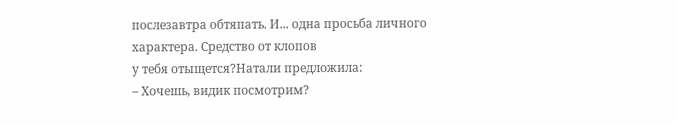послезавтра обтяпать. И... одна просьба личного характера. Средство от клопов
у тебя отыщется?Натали предложила:
– Хочешь, видик посмотрим?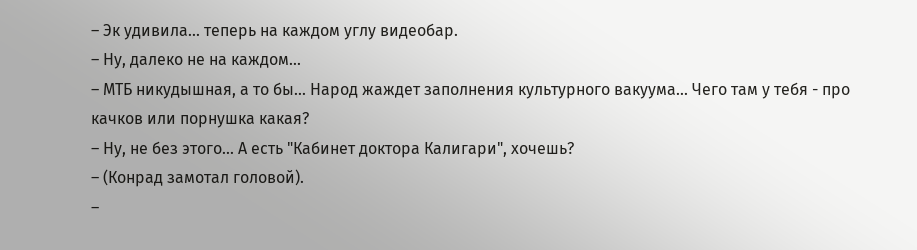– Эк удивила... теперь на каждом углу видеобар.
– Ну, далеко не на каждом...
– МТБ никудышная, а то бы... Народ жаждет заполнения культурного вакуума... Чего там у тебя - про качков или порнушка какая?
– Ну, не без этого... А есть "Кабинет доктора Калигари", хочешь?
– (Конрад замотал головой).
–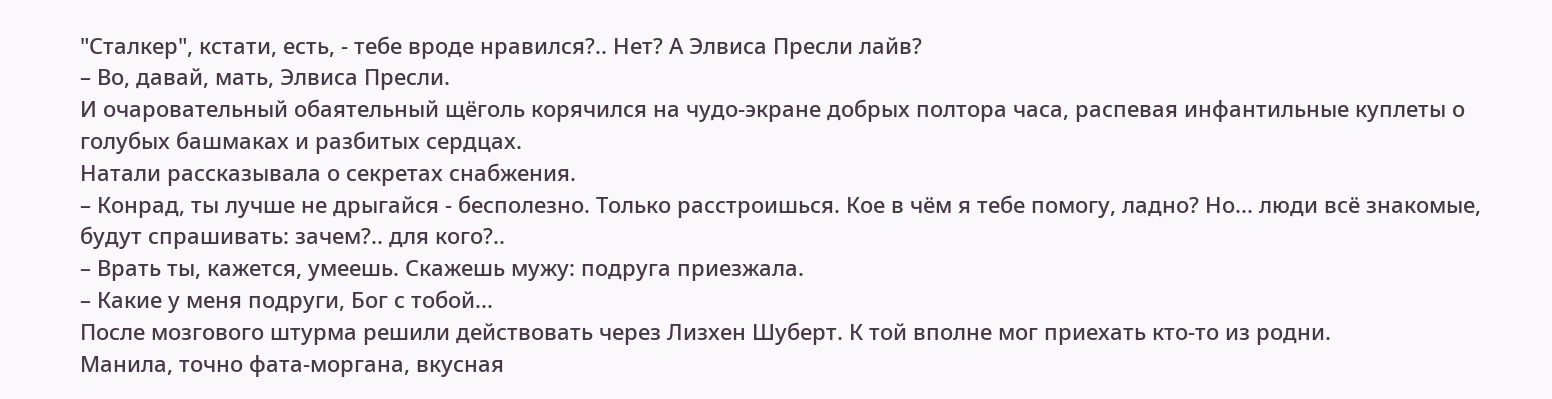"Сталкер", кстати, есть, - тебе вроде нравился?.. Нет? А Элвиса Пресли лайв?
– Во, давай, мать, Элвиса Пресли.
И очаровательный обаятельный щёголь корячился на чудо-экране добрых полтора часа, распевая инфантильные куплеты о голубых башмаках и разбитых сердцах.
Натали рассказывала о секретах снабжения.
– Конрад, ты лучше не дрыгайся - бесполезно. Только расстроишься. Кое в чём я тебе помогу, ладно? Но... люди всё знакомые, будут спрашивать: зачем?.. для кого?..
– Врать ты, кажется, умеешь. Скажешь мужу: подруга приезжала.
– Какие у меня подруги, Бог с тобой...
После мозгового штурма решили действовать через Лизхен Шуберт. К той вполне мог приехать кто-то из родни.
Манила, точно фата-моргана, вкусная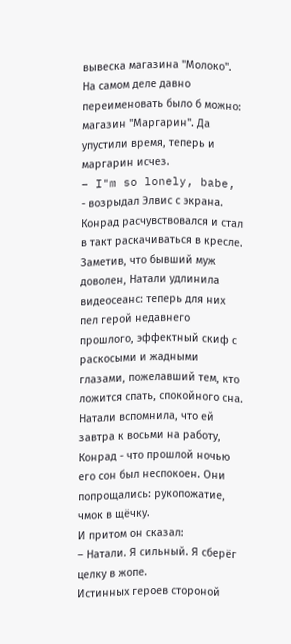вывеска магазина "Молоко". На самом деле давно переименовать было б можно: магазин "Маргарин". Да упустили время, теперь и маргарин исчез.
– I"m so lonely, babe, - возрыдал Элвис с экрана. Конрад расчувствовался и стал в такт раскачиваться в кресле. Заметив, что бывший муж доволен, Натали удлинила видеосеанс: теперь для них пел герой недавнего прошлого, эффектный скиф с раскосыми и жадными глазами, пожелавший тем, кто ложится спать, спокойного сна.
Натали вспомнила, что ей завтра к восьми на работу, Конрад - что прошлой ночью его сон был неспокоен. Они попрощались: рукопожатие, чмок в щёчку.
И притом он сказал:
– Натали. Я сильный. Я сберёг целку в жопе.
Истинных героев стороной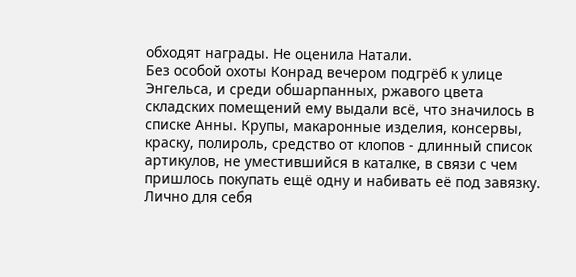обходят награды. Не оценила Натали.
Без особой охоты Конрад вечером подгрёб к улице Энгельса, и среди обшарпанных, ржавого цвета складских помещений ему выдали всё, что значилось в списке Анны. Крупы, макаронные изделия, консервы, краску, полироль, средство от клопов - длинный список артикулов, не уместившийся в каталке, в связи с чем пришлось покупать ещё одну и набивать её под завязку. Лично для себя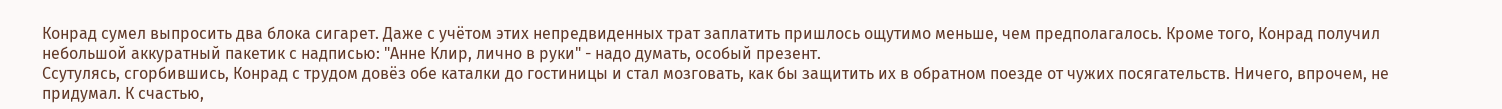Конрад сумел выпросить два блока сигарет. Даже с учётом этих непредвиденных трат заплатить пришлось ощутимо меньше, чем предполагалось. Кроме того, Конрад получил небольшой аккуратный пакетик с надписью: "Анне Клир, лично в руки" - надо думать, особый презент.
Ссутулясь, сгорбившись, Конрад с трудом довёз обе каталки до гостиницы и стал мозговать, как бы защитить их в обратном поезде от чужих посягательств. Ничего, впрочем, не придумал. К счастью,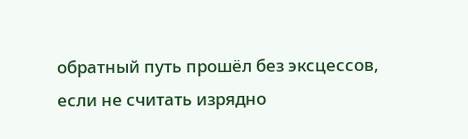обратный путь прошёл без эксцессов, если не считать изрядно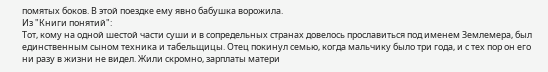помятых боков. В этой поездке ему явно бабушка ворожила.
Из "Книги понятий":
Тот, кому на одной шестой части суши и в сопредельных странах довелось прославиться под именем Землемера, был единственным сыном техника и табельщицы. Отец покинул семью, когда мальчику было три года, и с тех пор он его ни разу в жизни не видел. Жили скромно, зарплаты матери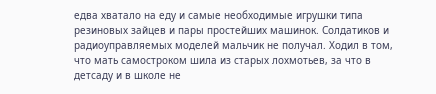едва хватало на еду и самые необходимые игрушки типа резиновых зайцев и пары простейших машинок. Солдатиков и радиоуправляемых моделей мальчик не получал. Ходил в том, что мать самостроком шила из старых лохмотьев, за что в детсаду и в школе не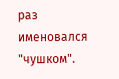раз именовался "чушком".